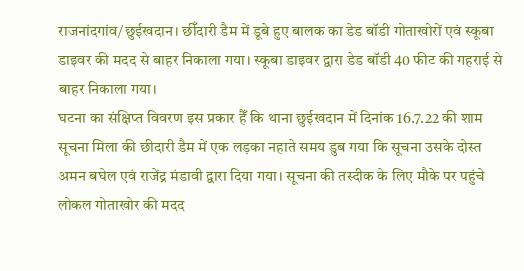राजनांदगांव/छुईखदान। छीँदारी डैम में डूबे हुए बालक का डेड बॉडी गोताखोरों एवं स्कूबा डाइवर की मदद से बाहर निकाला गया। स्कूबा डाइवर द्वारा डेड बॉडी 40 फीट की गहराई से बाहर निकाला गया।
घटना का संक्षिप्त विवरण इस प्रकार हैँ कि थाना छुईखदान में दिनांक 16.7.22 की शाम सूचना मिला की छीदारी डैम में एक लड़का नहाते समय डुब गया कि सूचना उसके दोस्त अमन बघेल एवं राजेंद्र मंडावी द्वारा दिया गया। सूचना की तस्दीक के लिए मौके पर पहुंचे लोकल गोताखोर की मदद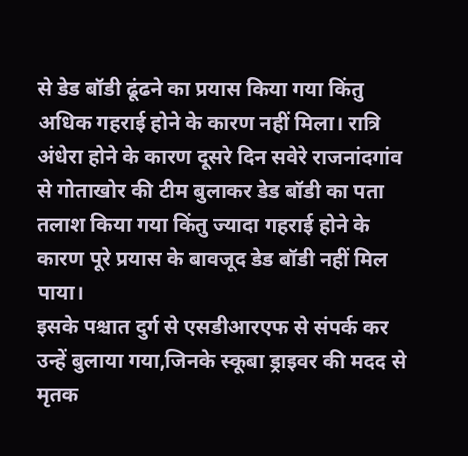से डेड बॉडी ढूंढने का प्रयास किया गया किंतु अधिक गहराई होने के कारण नहीं मिला। रात्रि अंधेरा होने के कारण दूसरे दिन सवेरे राजनांदगांव से गोताखोर की टीम बुलाकर डेड बॉडी का पता तलाश किया गया किंतु ज्यादा गहराई होने के कारण पूरे प्रयास के बावजूद डेड बॉडी नहीं मिल पाया।
इसके पश्चात दुर्ग से एसडीआरएफ से संपर्क कर उन्हें बुलाया गया,जिनके स्कूबा ड्राइवर की मदद से मृतक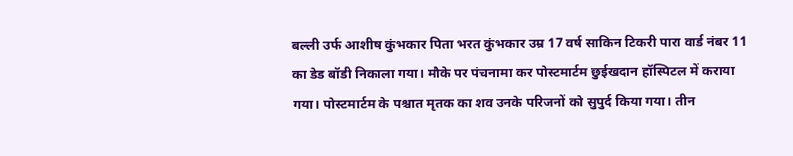बल्ली उर्फ आशीष कुंभकार पिता भरत कुंभकार उम्र 17 वर्ष साकिन टिकरी पारा वार्ड नंबर 11 का डेड बॉडी निकाला गया। मौके पर पंचनामा कर पोस्टमार्टम छुईखदान हॉस्पिटल में कराया गया। पोस्टमार्टम के पश्चात मृतक का शव उनके परिजनों को सुपुर्द किया गया। तीन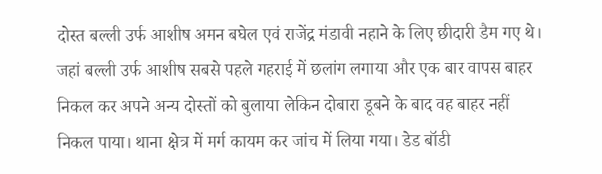दोस्त बल्ली उर्फ आशीष अमन बघेल एवं राजेंद्र मंडावी नहाने के लिए छीदारी डैम गए थे। जहां बल्ली उर्फ आशीष सबसे पहले गहराई में छलांग लगाया और एक बार वापस बाहर निकल कर अपने अन्य दोस्तों को बुलाया लेकिन दोबारा डूबने के बाद वह बाहर नहीं निकल पाया। थाना क्षेत्र में मर्ग कायम कर जांच में लिया गया। डेड बॉडी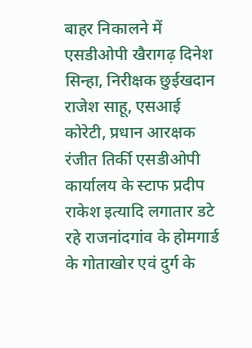बाहर निकालने में एसडीओपी खैरागढ़ दिनेश सिन्हा, निरीक्षक छुईखदान राजेश साहू, एसआई कोरेटी, प्रधान आरक्षक रंजीत तिर्की एसडीओपी कार्यालय के स्टाफ प्रदीप राकेश इत्यादि लगातार डटे रहे राजनांदगांव के होमगार्ड के गोताखोर एवं दुर्ग के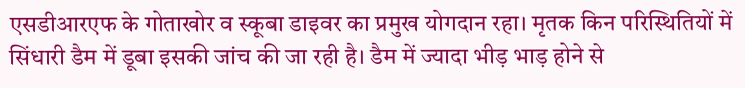एसडीआरएफ के गोताखोर व स्कूबा डाइवर का प्रमुख योगदान रहा। मृतक किन परिस्थितियों में सिंधारी डैम में डूबा इसकी जांच की जा रही है। डैम में ज्यादा भीड़ भाड़ होने से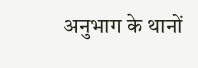अनुभाग के थानों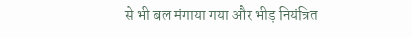से भी बल मंगाया गया और भीड़ नियंत्रित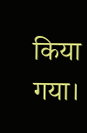किया गया।